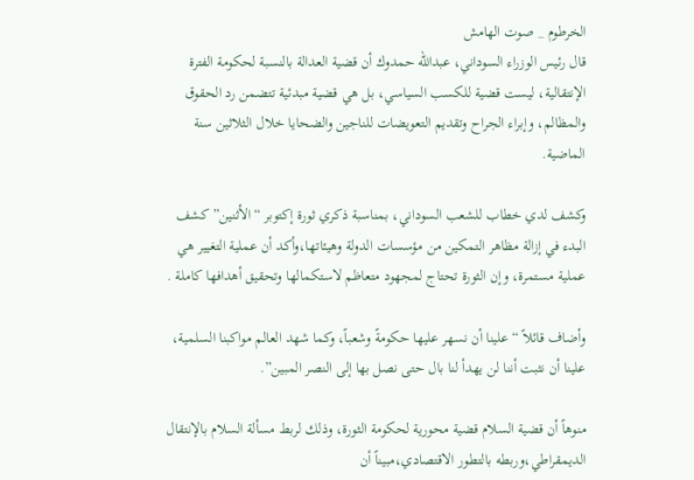الخرطوم _ صوت الهامش
قال رئيس الوزراء السوداني، عبدالله حمدوك أن قضية العدالة بالنسبة لحكومة الفترة الإنتقالية، ليست قضية للكسب السياسي، بل هي قضية مبدئية تتضمن رد الحقوق والمظالم، وإبراء الجراح وتقديم التعويضات للناجين والضحايا خلال الثلاثين سنة الماضية.

وكشف لدي خطاب للشعب السوداني، بمناسبة ذكري ثورة إكتوبر “الأثنين” كشف البدء في إزالة مظاهر التمكين من مؤسسات الدولة وهيئاتها،وأكد أن عملية التغيير هي عملية مستمرة، وإن الثورة تحتاج لمجهود متعاظم لاستكمالها وتحقيق أهدافها كاملة .

وأضاف قائلاً “علينا أن نسهر عليها حكومةً وشعباً، وكما شهد العالم مواكبنا السلمية، علينا أن نثبت أننا لن يهدأ لنا بال حتى نصل بها إلى النصر المبين”.

منوهاً أن قضية السلام قضية محورية لحكومة الثورة، وذلك لربط مسألة السلام بالإنتقال الديمقراطي،وربطه بالتطور الاقتصادي،مبيناً أن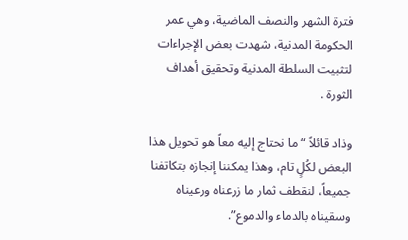فترة الشهر والنصف الماضية، وهي عمر الحكومة المدنية، شهدت بعض الإجراءات لتثبيت السلطة المدنية وتحقيق أهداف الثورة .

وذاد قائلاً “ما نحتاج إليه معاً هو تحويل هذا البعض لكُلٍ تام، وهذا يمكننا إنجازه بتكاتفنا جميعاً، لنقطف ثمار ما زرعناه ورعيناه وسقيناه بالدماء والدموع”.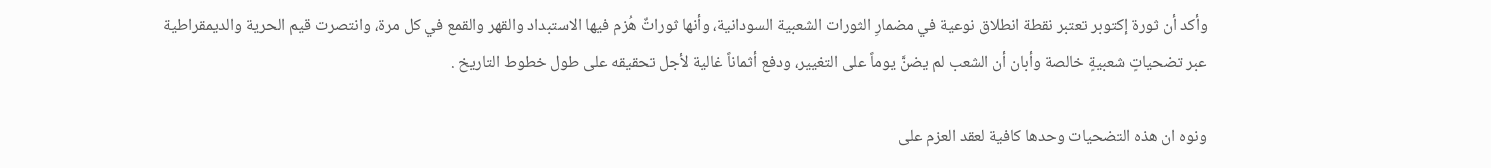وأكد أن ثورة إكتوبر تعتبر نقطة انطلاق نوعية في مضمارِ الثورات الشعبية السودانية، وأنها ثوراتٌ هُزم فيها الاستبداد والقهر والقمع في كل مرة، وانتصرت قيم الحرية والديمقراطية عبر تضحياتٍ شعبيةٍ خالصة وأبان أن الشعب لم يضنَّ يوماً على التغيير، ودفع أثماناً غالية لأجل تحقيقه على طول خطوط التاريخ .

ونوه ان هذه التضحيات وحدها كافية لعقد العزم على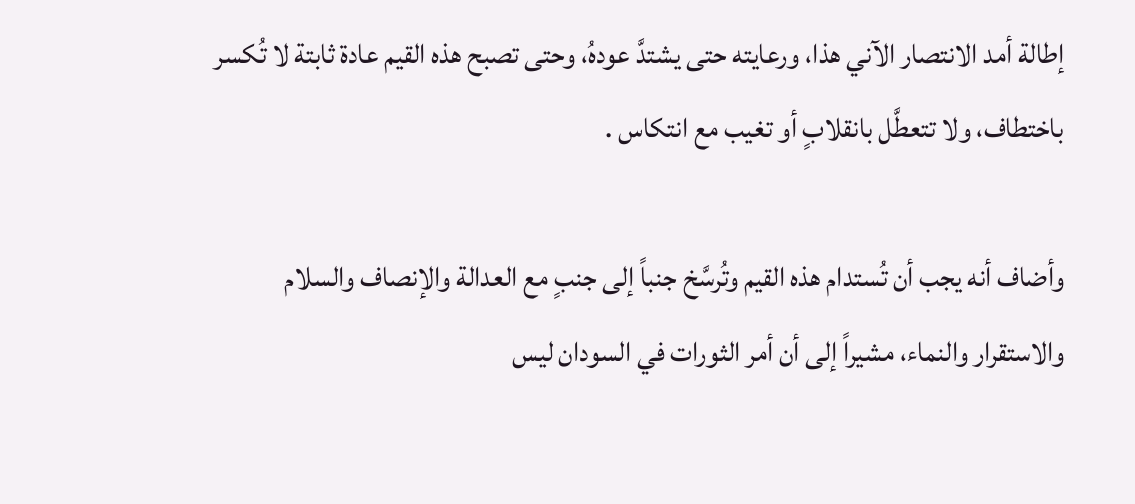إطالة أمد الانتصار الآني هذا، ورعايته حتى يشتدَّ عودهُ، وحتى تصبح هذه القيم عادة ثابتة لا تُكسر باختطاف، ولا تتعطَّل بانقلابٍ أو تغيب مع انتكاس .

وأضاف أنه يجب أن تُستدام هذه القيم وتُرسَّخ جنباً إلى جنبٍ مع العدالة والإنصاف والسلام والاستقرار والنماء، مشيراً إلى أن أمر الثورات في السودان ليس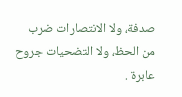صدفة، ولا الانتصارات ضرب من الحظ، ولا التضحيات جروح عابرة .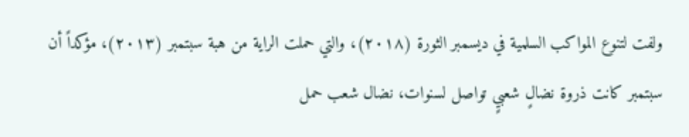ولفت لتنوع المواكب السلمية في ديسمبر الثورة (٢٠١٨)، والتي حملت الراية من هبة سبتمبر (٢٠١٣)، مؤكداً أن سبتمبر كانت ذروة نضالٍ شعبيٍ تواصل لسنوات، نضال شعب حمل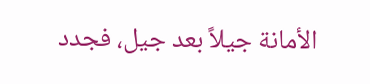الأمانة جيلاً بعد جيل، فجدد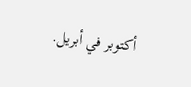أكتوبر في أبريل.